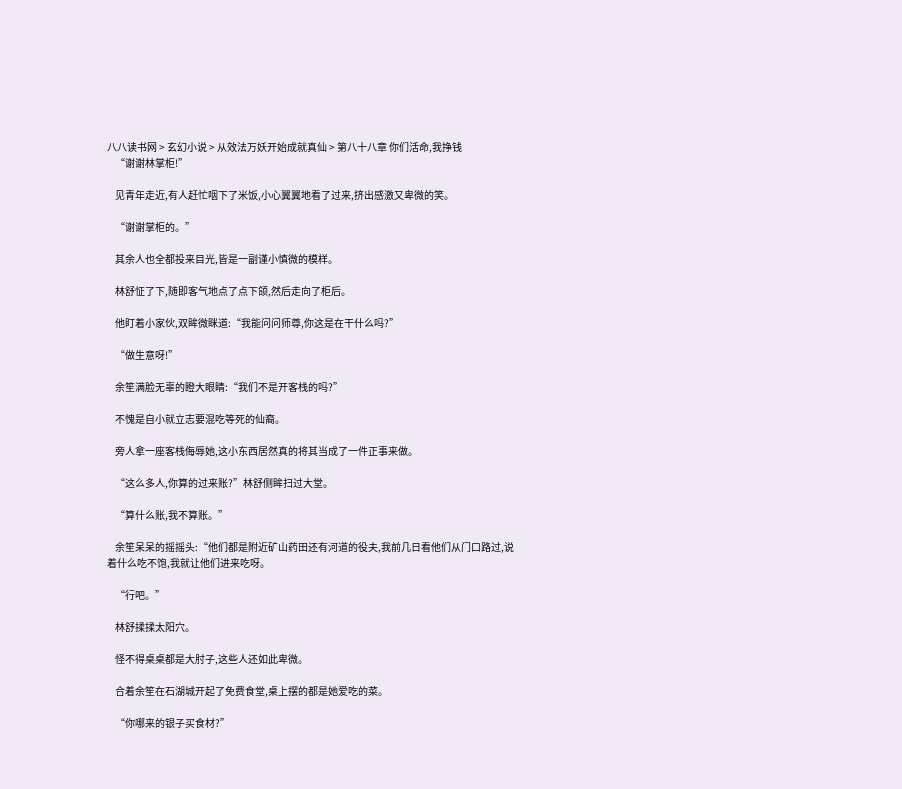八八读书网 > 玄幻小说 > 从效法万妖开始成就真仙 > 第八十八章 你们活命,我挣钱
    “谢谢林掌柜!”

    见青年走近,有人赶忙咽下了米饭,小心翼翼地看了过来,挤出感激又卑微的笑。

    “谢谢掌柜的。”

    其余人也全都投来目光,皆是一副谨小慎微的模样。

    林舒怔了下,随即客气地点了点下颌,然后走向了柜后。

    他盯着小家伙,双眸微眯道:“我能问问师尊,你这是在干什么吗?”

    “做生意呀!”

    余笙满脸无辜的瞪大眼睛:“我们不是开客栈的吗?”

    不愧是自小就立志要混吃等死的仙裔。

    旁人拿一座客栈侮辱她,这小东西居然真的将其当成了一件正事来做。

    “这么多人,你算的过来账?”林舒侧眸扫过大堂。

    “算什么账,我不算账。”

    余笙呆呆的摇摇头:“他们都是附近矿山药田还有河道的役夫,我前几日看他们从门口路过,说着什么吃不饱,我就让他们进来吃呀。

    “行吧。”

    林舒揉揉太阳穴。

    怪不得桌桌都是大肘子,这些人还如此卑微。

    合着余笙在石湖城开起了免费食堂,桌上摆的都是她爱吃的菜。

    “你哪来的银子买食材?”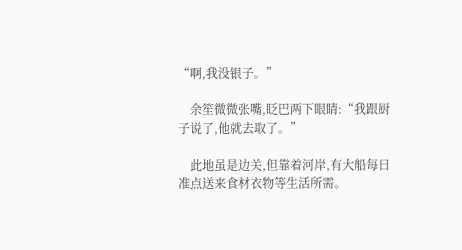“啊,我没银子。”

    余笙微微张嘴,眨巴两下眼睛:“我跟厨子说了,他就去取了。”

    此地虽是边关,但靠着河岸,有大船每日准点送来食材衣物等生活所需。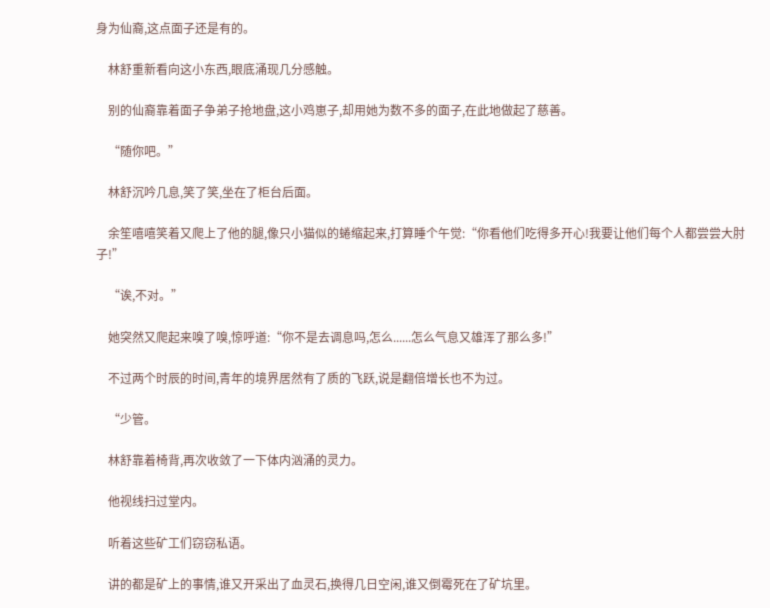身为仙裔,这点面子还是有的。

    林舒重新看向这小东西,眼底涌现几分感触。

    别的仙裔靠着面子争弟子抢地盘,这小鸡崽子,却用她为数不多的面子,在此地做起了慈善。

    “随你吧。”

    林舒沉吟几息,笑了笑,坐在了柜台后面。

    余笙嘻嘻笑着又爬上了他的腿,像只小猫似的蜷缩起来,打算睡个午觉:“你看他们吃得多开心!我要让他们每个人都尝尝大肘子!”

    “诶,不对。”

    她突然又爬起来嗅了嗅,惊呼道:“你不是去调息吗,怎么......怎么气息又雄浑了那么多!”

    不过两个时辰的时间,青年的境界居然有了质的飞跃,说是翻倍增长也不为过。

    “少管。

    林舒靠着椅背,再次收敛了一下体内汹涌的灵力。

    他视线扫过堂内。

    听着这些矿工们窃窃私语。

    讲的都是矿上的事情,谁又开采出了血灵石,换得几日空闲,谁又倒霉死在了矿坑里。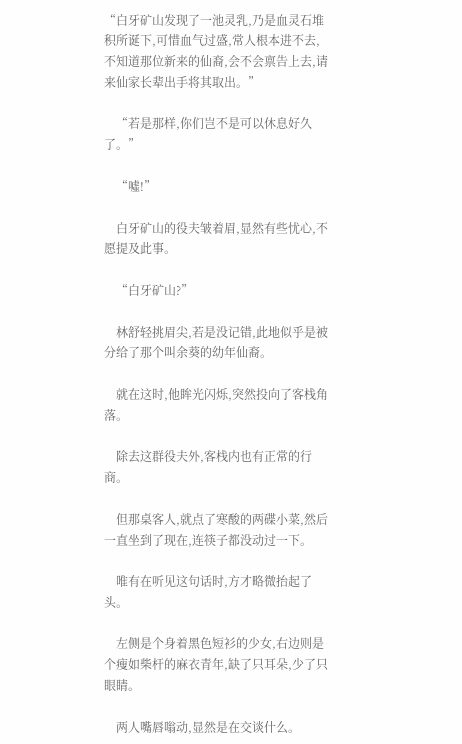“白牙矿山发现了一池灵乳,乃是血灵石堆积所诞下,可惜血气过盛,常人根本进不去,不知道那位新来的仙裔,会不会禀告上去,请来仙家长辈出手将其取出。”

    “若是那样,你们岂不是可以休息好久了。”

    “噓!”

    白牙矿山的役夫皱着眉,显然有些忧心,不愿提及此事。

    “白牙矿山?”

    林舒轻挑眉尖,若是没记错,此地似乎是被分给了那个叫余葵的幼年仙裔。

    就在这时,他眸光闪烁,突然投向了客栈角落。

    除去这群役夫外,客栈内也有正常的行商。

    但那桌客人,就点了寒酸的两碟小菜,然后一直坐到了现在,连筷子都没动过一下。

    唯有在听见这句话时,方才略微抬起了头。

    左侧是个身着黑色短衫的少女,右边则是个瘦如柴杆的麻衣青年,缺了只耳朵,少了只眼睛。

    两人嘴唇嗡动,显然是在交谈什么。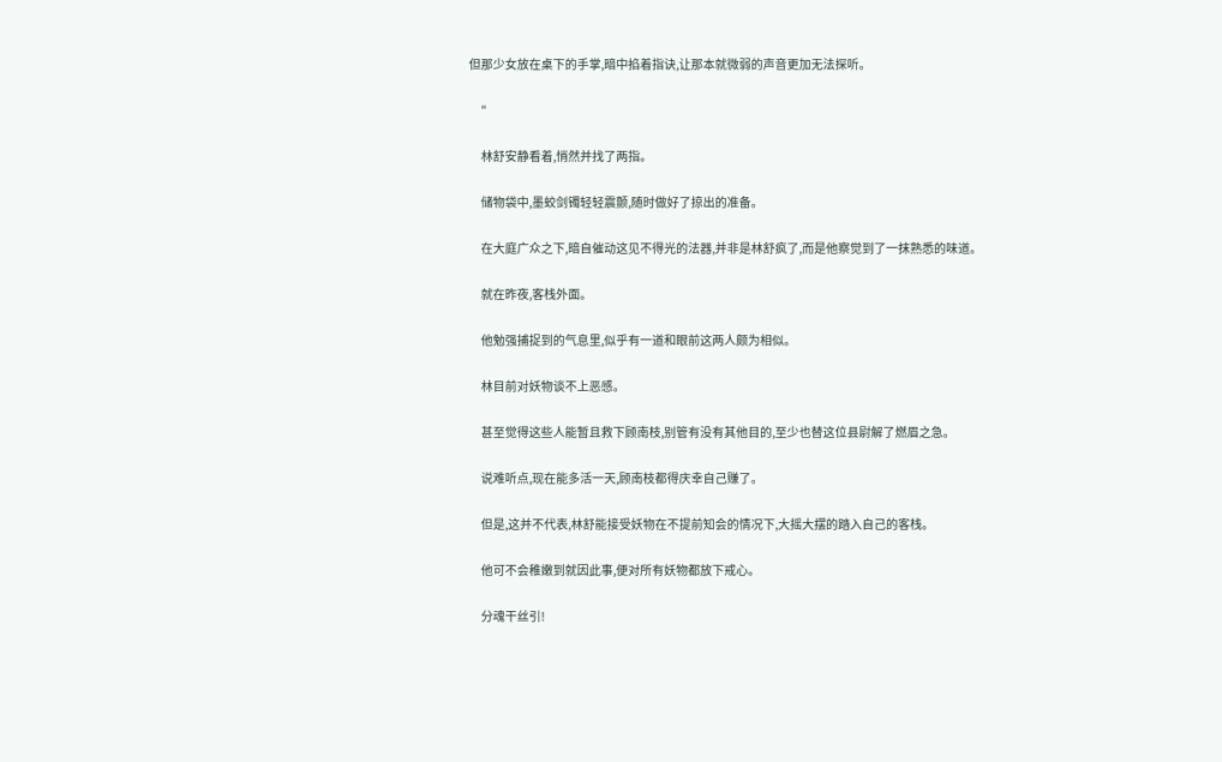但那少女放在桌下的手掌,暗中掐着指诀,让那本就微弱的声音更加无法探听。

    "

    林舒安静看着,悄然并找了两指。

    储物袋中,墨蛟剑镯轻轻震颤,随时做好了掠出的准备。

    在大庭广众之下,暗自催动这见不得光的法器,并非是林舒疯了,而是他察觉到了一抹熟悉的味道。

    就在昨夜,客栈外面。

    他勉强捕捉到的气息里,似乎有一道和眼前这两人颇为相似。

    林目前对妖物谈不上恶感。

    甚至觉得这些人能暂且救下顾南枝,别管有没有其他目的,至少也替这位县尉解了燃眉之急。

    说难听点,现在能多活一天,顾南枝都得庆幸自己赚了。

    但是,这并不代表,林舒能接受妖物在不提前知会的情况下,大摇大摆的踏入自己的客栈。

    他可不会稚嫩到就因此事,便对所有妖物都放下戒心。

    分魂干丝引!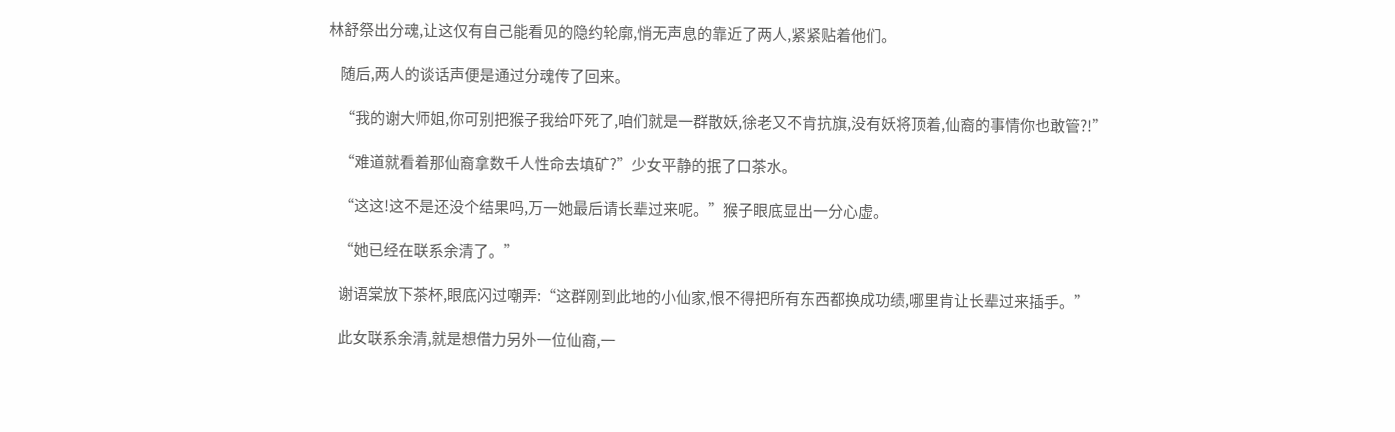林舒祭出分魂,让这仅有自己能看见的隐约轮廓,悄无声息的靠近了两人,紧紧贴着他们。

    随后,两人的谈话声便是通过分魂传了回来。

    “我的谢大师姐,你可别把猴子我给吓死了,咱们就是一群散妖,徐老又不肯抗旗,没有妖将顶着,仙裔的事情你也敢管?!”

    “难道就看着那仙裔拿数千人性命去填矿?”少女平静的抿了口茶水。

    “这这!这不是还没个结果吗,万一她最后请长辈过来呢。”猴子眼底显出一分心虚。

    “她已经在联系余清了。”

    谢语棠放下茶杯,眼底闪过嘲弄:“这群刚到此地的小仙家,恨不得把所有东西都换成功绩,哪里肯让长辈过来插手。”

    此女联系余清,就是想借力另外一位仙裔,一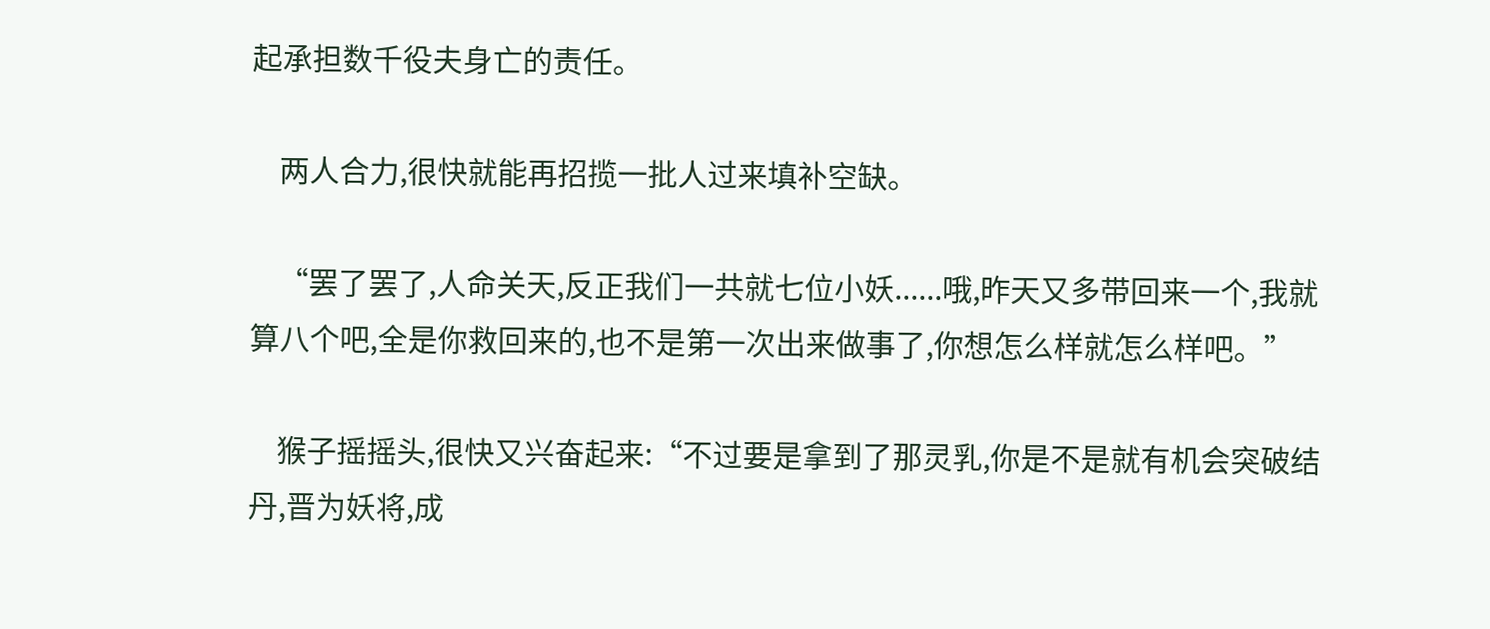起承担数千役夫身亡的责任。

    两人合力,很快就能再招揽一批人过来填补空缺。

    “罢了罢了,人命关天,反正我们一共就七位小妖......哦,昨天又多带回来一个,我就算八个吧,全是你救回来的,也不是第一次出来做事了,你想怎么样就怎么样吧。”

    猴子摇摇头,很快又兴奋起来:“不过要是拿到了那灵乳,你是不是就有机会突破结丹,晋为妖将,成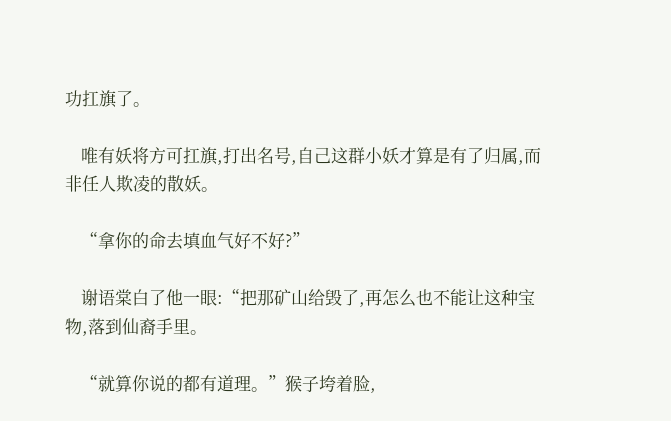功扛旗了。

    唯有妖将方可扛旗,打出名号,自己这群小妖才算是有了归属,而非任人欺凌的散妖。

    “拿你的命去填血气好不好?”

    谢语棠白了他一眼:“把那矿山给毁了,再怎么也不能让这种宝物,落到仙裔手里。

    “就算你说的都有道理。”猴子垮着脸,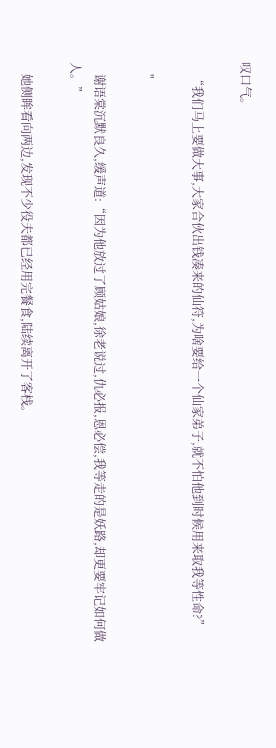叹口气。

    “我们马上要做大事,大家合伙出钱凑来的仙符,为啥要给一个仙家弟子,就不怕他到时候用来取我等性命?”

    "

    谢语棠沉默良久,缓声道:“因为他放过了顾姑娘,徐老说过,仇必报,恩必偿,我等走的是妖路,却更要牢记如何做人。”

    她侧眸看向两边,发现不少役夫都已经用完餐食,陆续离开了客栈。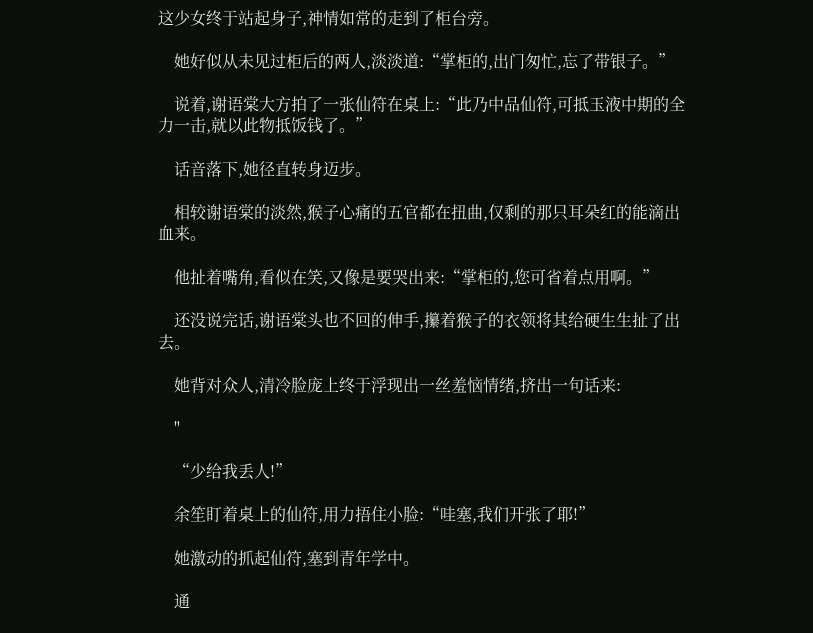这少女终于站起身子,神情如常的走到了柜台旁。

    她好似从未见过柜后的两人,淡淡道:“掌柜的,出门匆忙,忘了带银子。”

    说着,谢语棠大方拍了一张仙符在桌上:“此乃中品仙符,可抵玉液中期的全力一击,就以此物抵饭钱了。”

    话音落下,她径直转身迈步。

    相较谢语棠的淡然,猴子心痛的五官都在扭曲,仅剩的那只耳朵红的能滴出血来。

    他扯着嘴角,看似在笑,又像是要哭出来:“掌柜的,您可省着点用啊。”

    还没说完话,谢语棠头也不回的伸手,攥着猴子的衣领将其给硬生生扯了出去。

    她背对众人,清冷脸庞上终于浮现出一丝羞恼情绪,挤出一句话来:

    "

    “少给我丢人!”

    余笙盯着桌上的仙符,用力捂住小脸:“哇塞,我们开张了耶!”

    她激动的抓起仙符,塞到青年学中。

    通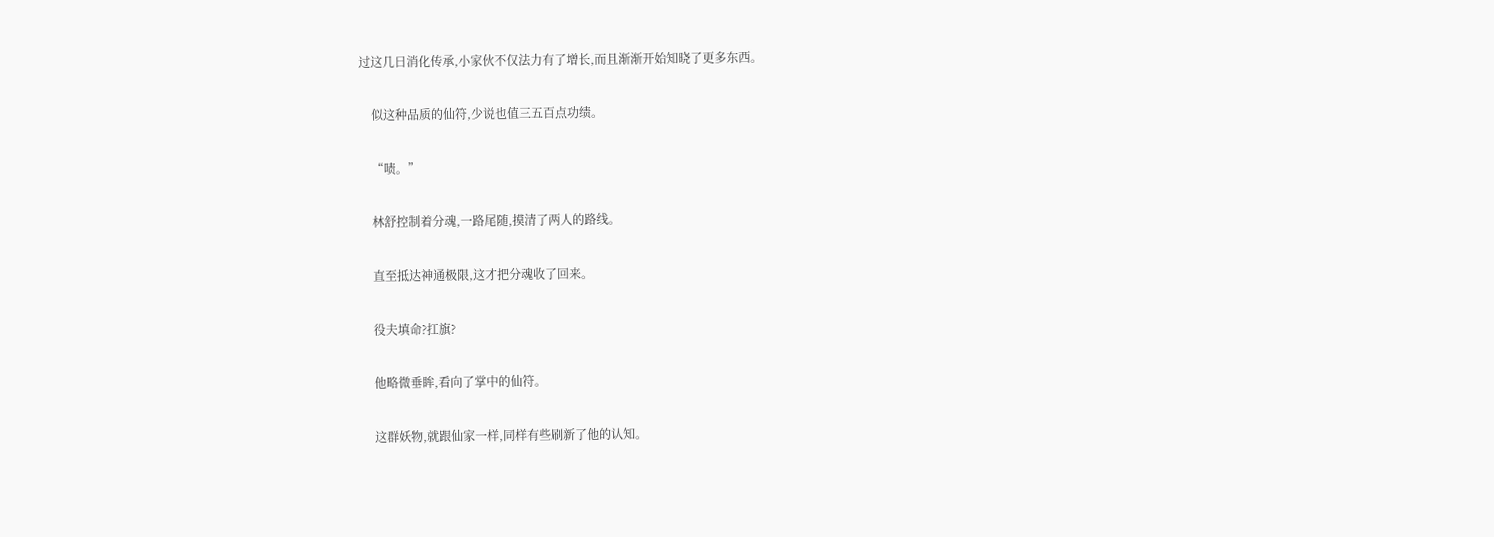过这几日消化传承,小家伙不仅法力有了增长,而且渐渐开始知晓了更多东西。

    似这种品质的仙符,少说也值三五百点功绩。

    “啧。”

    林舒控制着分魂,一路尾随,摸清了两人的路线。

    直至抵达神通极限,这才把分魂收了回来。

    役夫填命?扛旗?

    他略微垂眸,看向了掌中的仙符。

    这群妖物,就跟仙家一样,同样有些刷新了他的认知。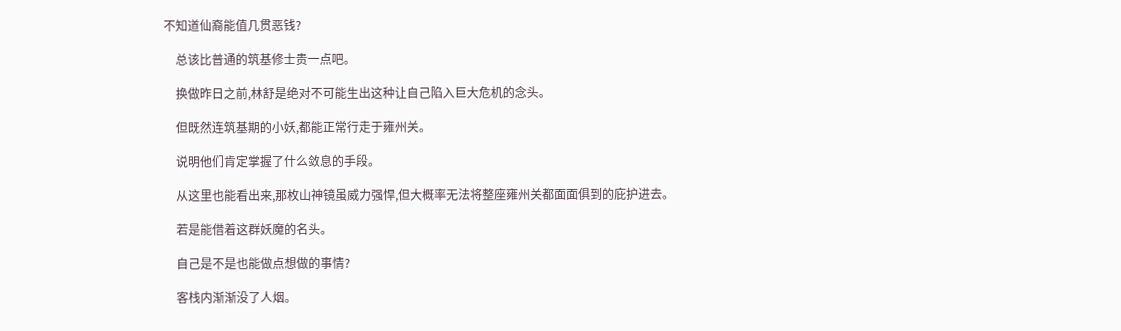不知道仙裔能值几贯恶钱?

    总该比普通的筑基修士贵一点吧。

    换做昨日之前,林舒是绝对不可能生出这种让自己陷入巨大危机的念头。

    但既然连筑基期的小妖,都能正常行走于雍州关。

    说明他们肯定掌握了什么敛息的手段。

    从这里也能看出来,那枚山神镜虽威力强悍,但大概率无法将整座雍州关都面面俱到的庇护进去。

    若是能借着这群妖魔的名头。

    自己是不是也能做点想做的事情?

    客栈内渐渐没了人烟。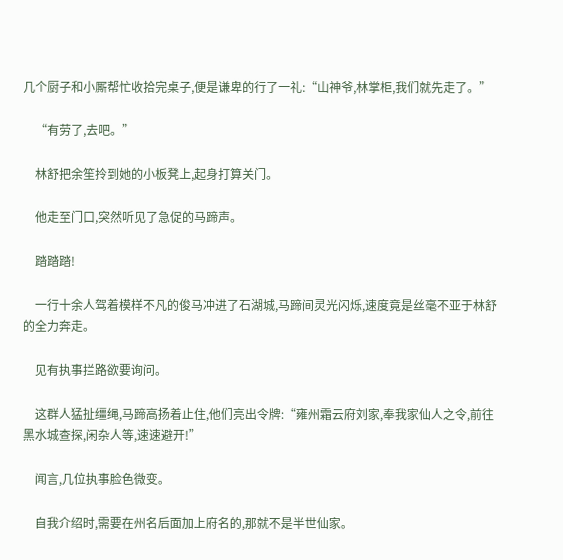几个厨子和小厮帮忙收拾完桌子,便是谦卑的行了一礼:“山神爷,林掌柜,我们就先走了。”

    “有劳了,去吧。”

    林舒把余笙拎到她的小板凳上,起身打算关门。

    他走至门口,突然听见了急促的马蹄声。

    踏踏踏!

    一行十余人驾着模样不凡的俊马冲进了石湖城,马蹄间灵光闪烁,速度竟是丝毫不亚于林舒的全力奔走。

    见有执事拦路欲要询问。

    这群人猛扯缰绳,马蹄高扬着止住,他们亮出令牌:“雍州霜云府刘家,奉我家仙人之令,前往黑水城查探,闲杂人等,速速避开!”

    闻言,几位执事脸色微变。

    自我介绍时,需要在州名后面加上府名的,那就不是半世仙家。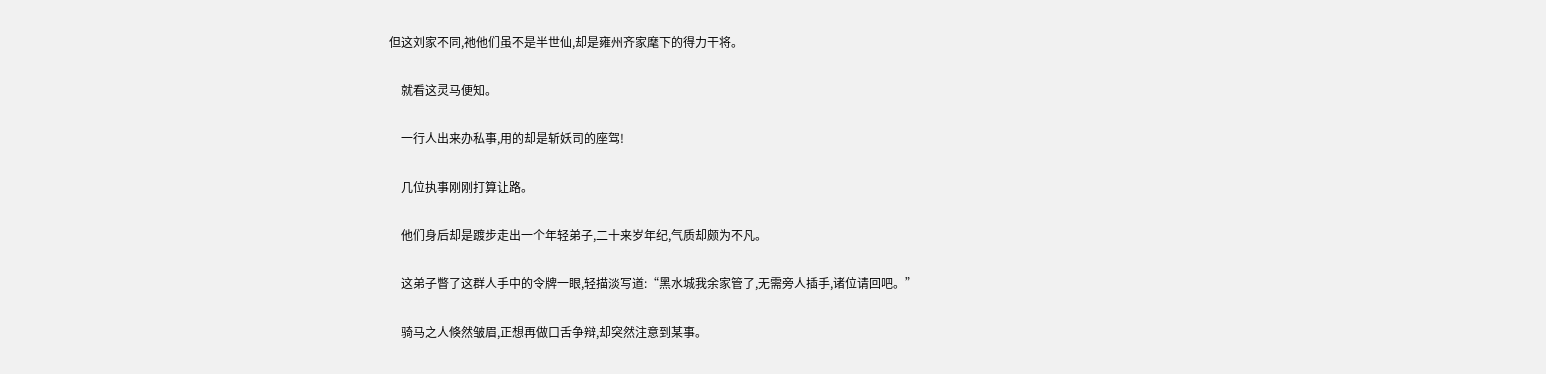但这刘家不同,祂他们虽不是半世仙,却是雍州齐家麾下的得力干将。

    就看这灵马便知。

    一行人出来办私事,用的却是斩妖司的座驾!

    几位执事刚刚打算让路。

    他们身后却是踱步走出一个年轻弟子,二十来岁年纪,气质却颇为不凡。

    这弟子瞥了这群人手中的令牌一眼,轻描淡写道:“黑水城我余家管了,无需旁人插手,诸位请回吧。”

    骑马之人倏然皱眉,正想再做口舌争辩,却突然注意到某事。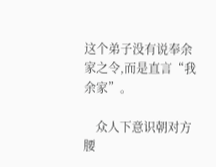这个弟子没有说奉余家之令,而是直言“我余家”。

    众人下意识朝对方腰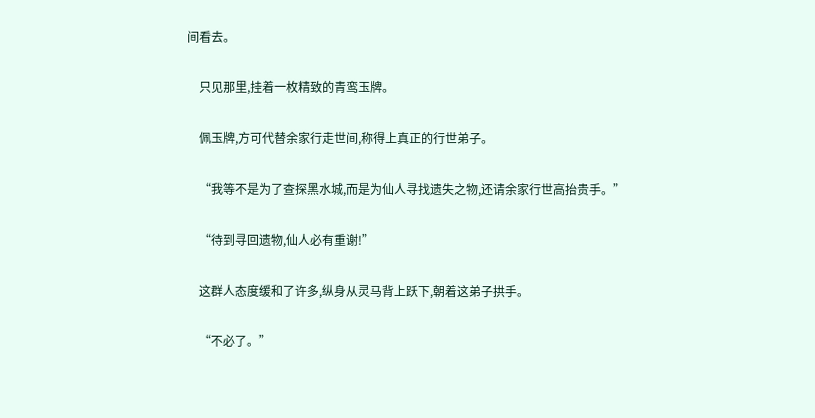间看去。

    只见那里,挂着一枚精致的青鸾玉牌。

    佩玉牌,方可代替余家行走世间,称得上真正的行世弟子。

    “我等不是为了查探黑水城,而是为仙人寻找遗失之物,还请余家行世高抬贵手。”

    “待到寻回遗物,仙人必有重谢!”

    这群人态度缓和了许多,纵身从灵马背上跃下,朝着这弟子拱手。

    “不必了。”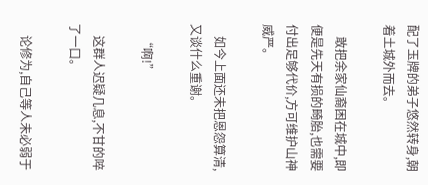配了玉牌的弟子悠然转身,朝着土城外而去。

    敢把余家仙裔困在城中,即便是先天有损的畸胎,也需要付出足够代价,方可维护山神威严。

    如今上面还未把恩怨算清,又谈什么重谢。

    “啊!”

    这群人迟疑几息,不甘的啐了一口。

    论修为,自己等人未必弱于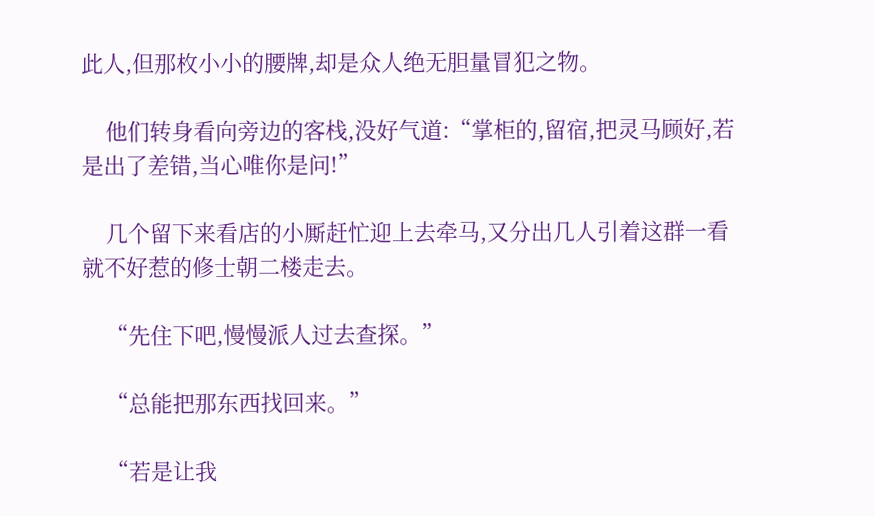此人,但那枚小小的腰牌,却是众人绝无胆量冒犯之物。

    他们转身看向旁边的客栈,没好气道:“掌柜的,留宿,把灵马顾好,若是出了差错,当心唯你是问!”

    几个留下来看店的小厮赶忙迎上去牵马,又分出几人引着这群一看就不好惹的修士朝二楼走去。

    “先住下吧,慢慢派人过去查探。”

    “总能把那东西找回来。”

    “若是让我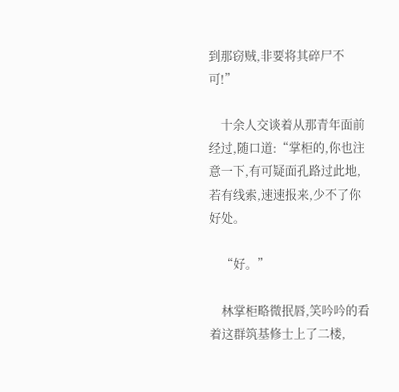到那窃贼,非要将其碎尸不可!”

    十余人交谈着从那青年面前经过,随口道:“掌柜的,你也注意一下,有可疑面孔路过此地,若有线索,速速报来,少不了你好处。

    “好。”

    林掌柜略微抿唇,笑吟吟的看着这群筑基修士上了二楼,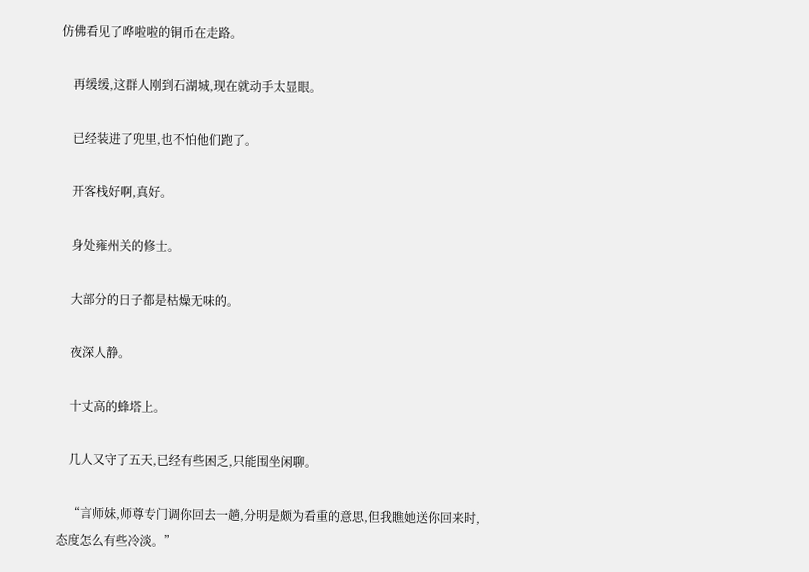仿佛看见了哗啦啦的铜币在走路。

    再缓缓,这群人刚到石湖城,现在就动手太显眼。

    已经装进了兜里,也不怕他们跑了。

    开客栈好啊,真好。

    身处雍州关的修士。

    大部分的日子都是枯燥无味的。

    夜深人静。

    十丈高的蜂塔上。

    几人又守了五天,已经有些困乏,只能围坐闲聊。

    “言师妹,师尊专门调你回去一趟,分明是颇为看重的意思,但我瞧她送你回来时,态度怎么有些冷淡。”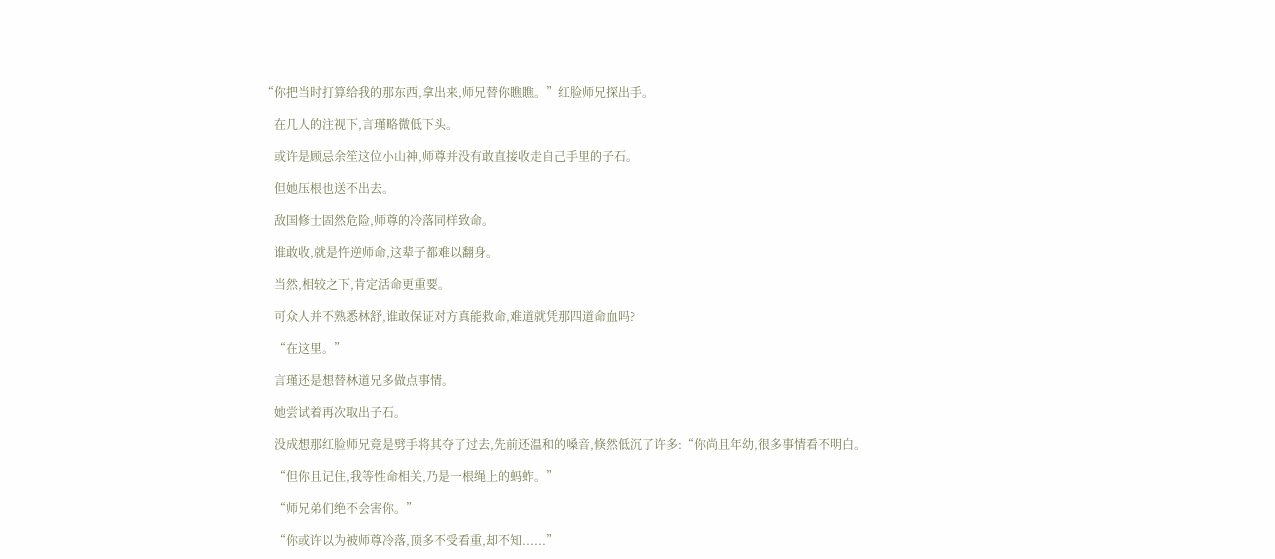“你把当时打算给我的那东西,拿出来,师兄替你瞧瞧。”红脸师兄探出手。

    在几人的注视下,言瑾略微低下头。

    或许是顾忌余笙这位小山神,师尊并没有敢直接收走自己手里的子石。

    但她压根也送不出去。

    敌国修士固然危险,师尊的冷落同样致命。

    谁敢收,就是忤逆师命,这辈子都难以翻身。

    当然,相较之下,肯定活命更重要。

    可众人并不熟悉林舒,谁敢保证对方真能救命,难道就凭那四道命血吗?

    “在这里。”

    言瑾还是想替林道兄多做点事情。

    她尝试着再次取出子石。

    没成想那红脸师兄竟是劈手将其夺了过去,先前还温和的嗓音,倏然低沉了许多:“你尚且年幼,很多事情看不明白。

    “但你且记住,我等性命相关,乃是一根绳上的蚂蚱。”

    “师兄弟们绝不会害你。”

    “你或许以为被师尊冷落,顶多不受看重,却不知......”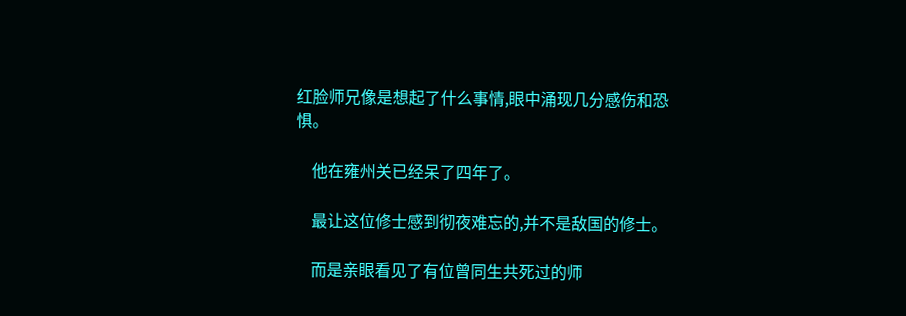红脸师兄像是想起了什么事情,眼中涌现几分感伤和恐惧。

    他在雍州关已经呆了四年了。

    最让这位修士感到彻夜难忘的,并不是敌国的修士。

    而是亲眼看见了有位曾同生共死过的师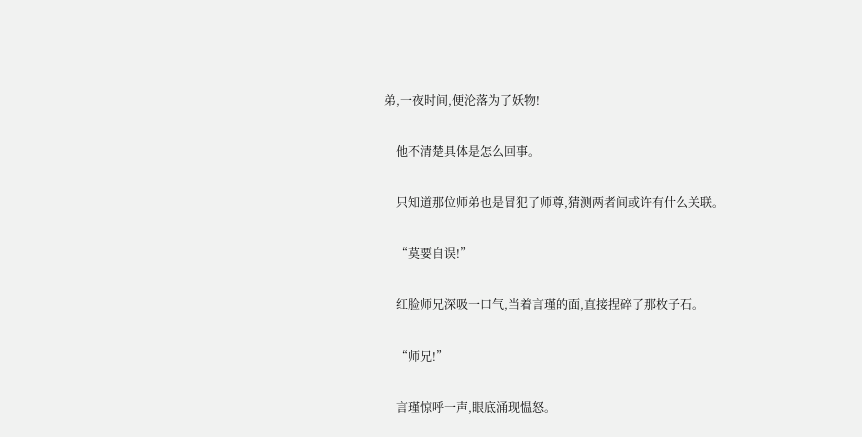弟,一夜时间,便沦落为了妖物!

    他不清楚具体是怎么回事。

    只知道那位师弟也是冒犯了师尊,猜测两者间或许有什么关联。

    “莫要自误!”

    红脸师兄深吸一口气,当着言瑾的面,直接捏碎了那枚子石。

    “师兄!”

    言瑾惊呼一声,眼底涌现愠怒。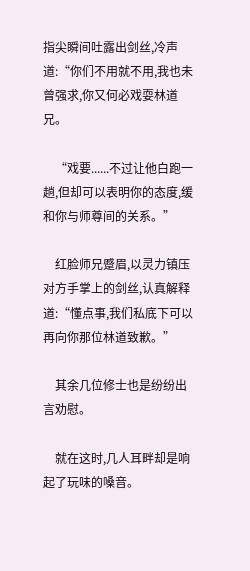指尖瞬间吐露出剑丝,冷声道:“你们不用就不用,我也未曾强求,你又何必戏耍林道兄。

    “戏要......不过让他白跑一趟,但却可以表明你的态度,缓和你与师尊间的关系。”

    红脸师兄蹙眉,以灵力镇压对方手掌上的剑丝,认真解释道:“懂点事,我们私底下可以再向你那位林道致歉。”

    其余几位修士也是纷纷出言劝慰。

    就在这时,几人耳畔却是响起了玩味的嗓音。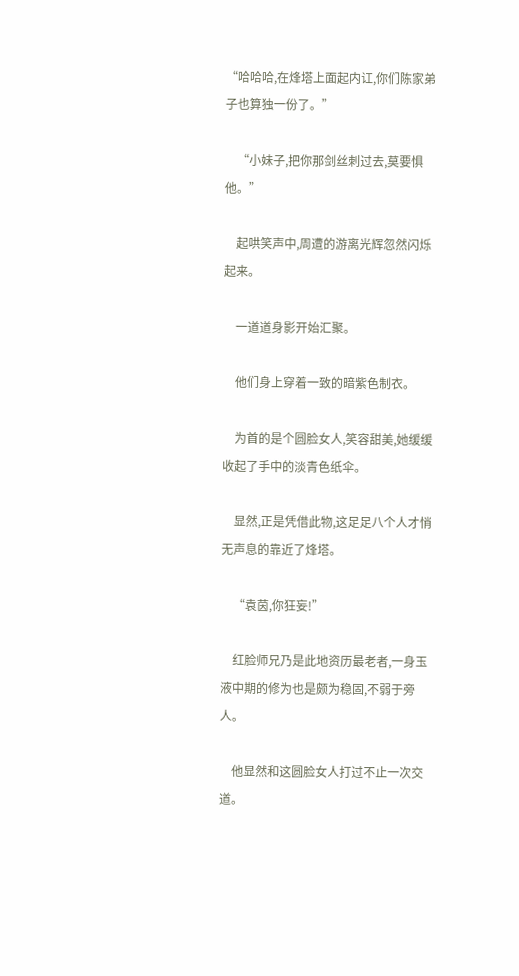“哈哈哈,在烽塔上面起内讧,你们陈家弟子也算独一份了。”

    “小妹子,把你那剑丝刺过去,莫要惧他。”

    起哄笑声中,周遭的游离光辉忽然闪烁起来。

    一道道身影开始汇聚。

    他们身上穿着一致的暗紫色制衣。

    为首的是个圆脸女人,笑容甜美,她缓缓收起了手中的淡青色纸伞。

    显然,正是凭借此物,这足足八个人才悄无声息的靠近了烽塔。

    “袁茵,你狂妄!”

    红脸师兄乃是此地资历最老者,一身玉液中期的修为也是颇为稳固,不弱于旁人。

    他显然和这圆脸女人打过不止一次交道。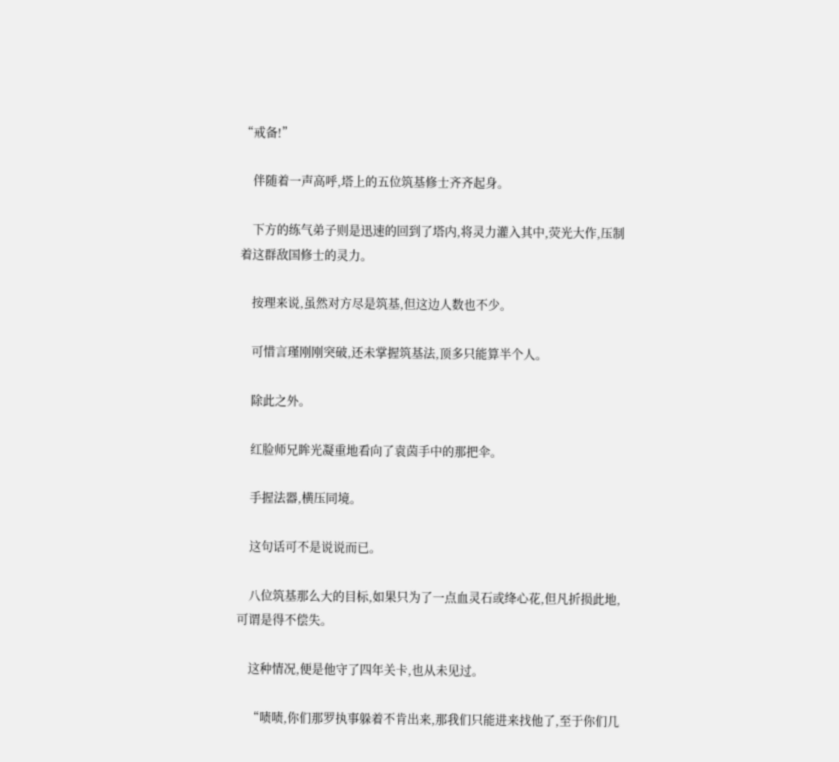“戒备!”

    伴随着一声高呼,塔上的五位筑基修士齐齐起身。

    下方的练气弟子则是迅速的回到了塔内,将灵力灌入其中,荧光大作,压制着这群敌国修士的灵力。

    按理来说,虽然对方尽是筑基,但这边人数也不少。

    可惜言瑾刚刚突破,还未掌握筑基法,顶多只能算半个人。

    除此之外。

    红脸师兄眸光凝重地看向了袁茵手中的那把伞。

    手握法器,横压同境。

    这句话可不是说说而已。

    八位筑基那么大的目标,如果只为了一点血灵石或绛心花,但凡折损此地,可谓是得不偿失。

    这种情况,便是他守了四年关卡,也从未见过。

    “啧啧,你们那罗执事躲着不肯出来,那我们只能进来找他了,至于你们几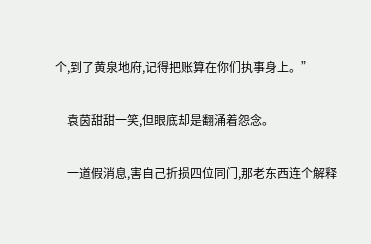个,到了黄泉地府,记得把账算在你们执事身上。”

    袁茵甜甜一笑,但眼底却是翻涌着怨念。

    一道假消息,害自己折损四位同门,那老东西连个解释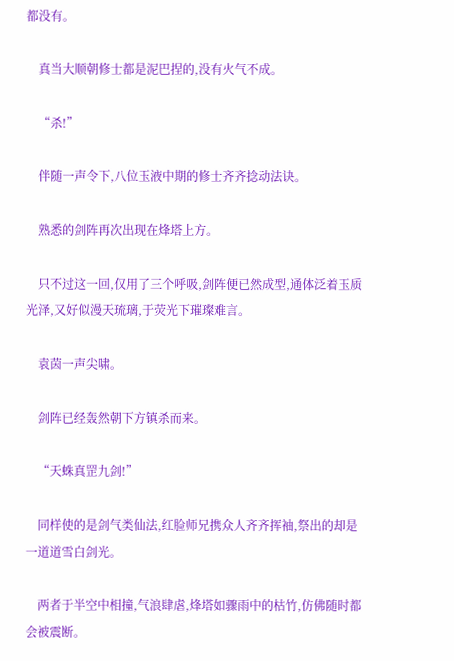都没有。

    真当大顺朝修士都是泥巴捏的,没有火气不成。

    “杀!”

    伴随一声令下,八位玉液中期的修士齐齐捻动法诀。

    熟悉的剑阵再次出现在烽塔上方。

    只不过这一回,仅用了三个呼吸,剑阵便已然成型,通体泛着玉质光泽,又好似漫天琉璃,于荧光下璀璨难言。

    袁茵一声尖啸。

    剑阵已经轰然朝下方镇杀而来。

    “天蛛真罡九剑!”

    同样使的是剑气类仙法,红脸师兄携众人齐齐挥袖,祭出的却是一道道雪白剑光。

    两者于半空中相撞,气浪肆虐,烽塔如骤雨中的枯竹,仿佛随时都会被震断。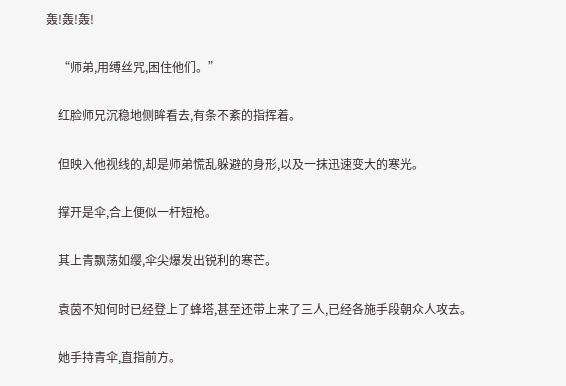轰!轰!轰!

    “师弟,用缚丝咒,困住他们。”

    红脸师兄沉稳地侧眸看去,有条不紊的指挥着。

    但映入他视线的,却是师弟慌乱躲避的身形,以及一抹迅速变大的寒光。

    撑开是伞,合上便似一杆短枪。

    其上青飘荡如缨,伞尖爆发出锐利的寒芒。

    袁茵不知何时已经登上了蜂塔,甚至还带上来了三人,已经各施手段朝众人攻去。

    她手持青伞,直指前方。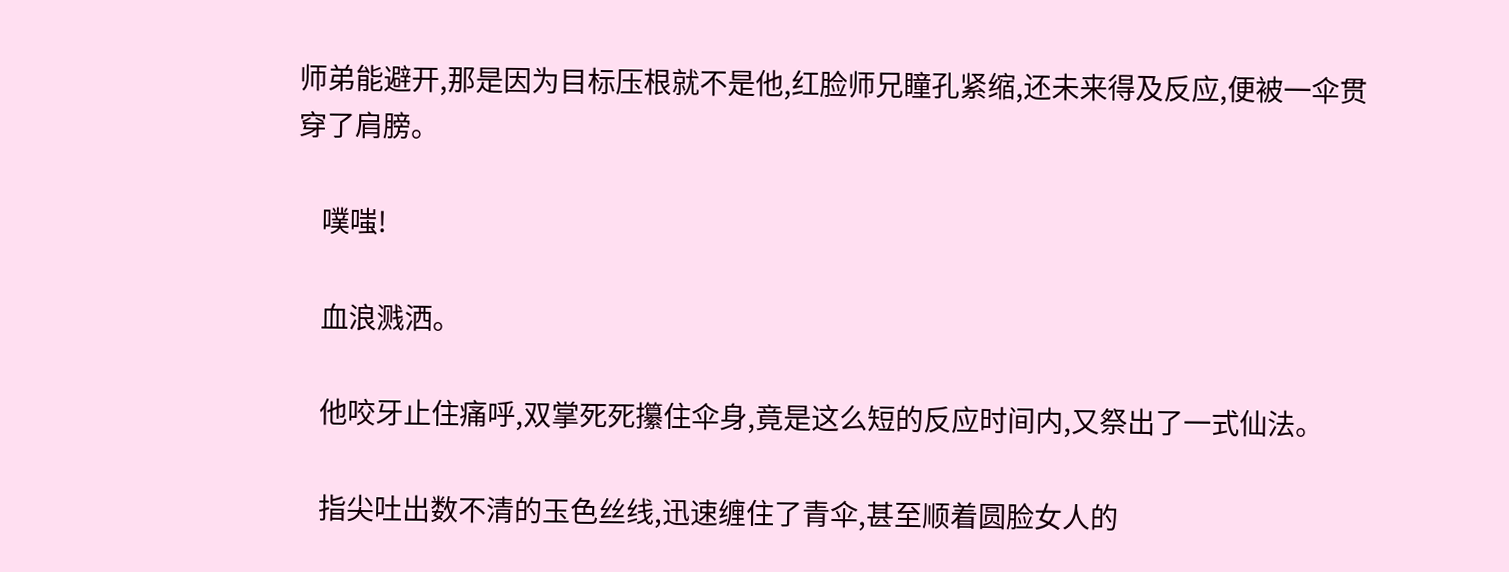师弟能避开,那是因为目标压根就不是他,红脸师兄瞳孔紧缩,还未来得及反应,便被一伞贯穿了肩膀。

    噗嗤!

    血浪溅洒。

    他咬牙止住痛呼,双掌死死攥住伞身,竟是这么短的反应时间内,又祭出了一式仙法。

    指尖吐出数不清的玉色丝线,迅速缠住了青伞,甚至顺着圆脸女人的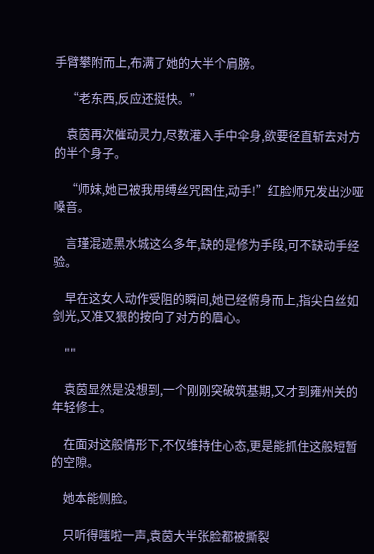手臂攀附而上,布满了她的大半个肩膀。

    “老东西,反应还挺快。”

    袁茵再次催动灵力,尽数灌入手中伞身,欲要径直斩去对方的半个身子。

    “师妹,她已被我用缚丝咒困住,动手!”红脸师兄发出沙哑嗓音。

    言瑾混迹黑水城这么多年,缺的是修为手段,可不缺动手经验。

    早在这女人动作受阻的瞬间,她已经俯身而上,指尖白丝如剑光,又准又狠的按向了对方的眉心。

    ""

    袁茵显然是没想到,一个刚刚突破筑基期,又才到雍州关的年轻修士。

    在面对这般情形下,不仅维持住心态,更是能抓住这般短暂的空隙。

    她本能侧脸。

    只听得嗤啦一声,袁茵大半张脸都被撕裂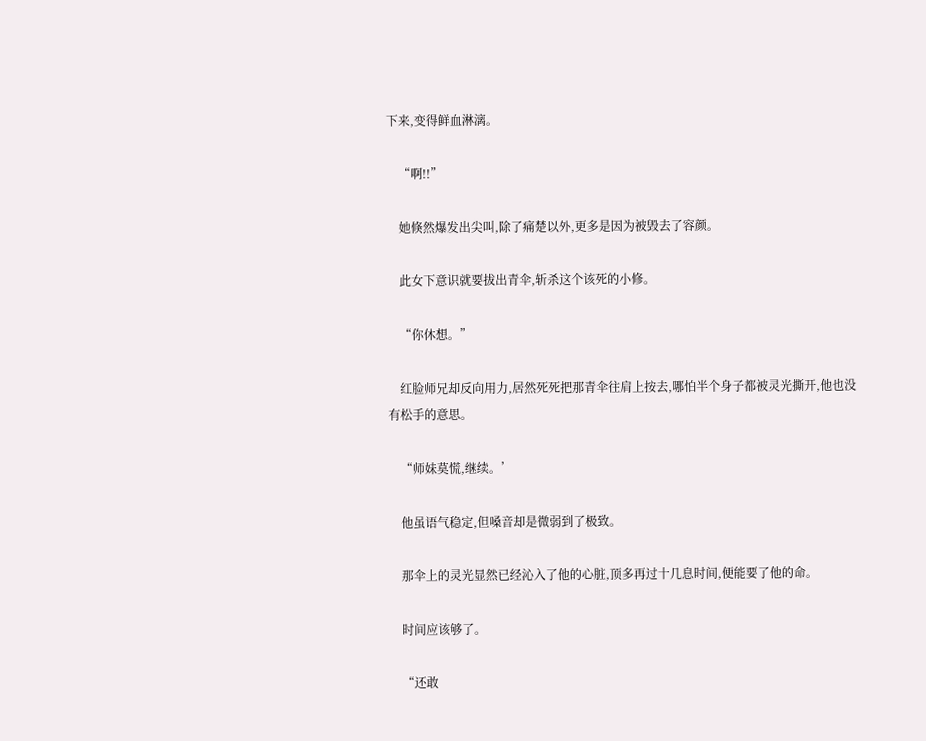下来,变得鲜血淋漓。

    “啊!!”

    她倏然爆发出尖叫,除了痛楚以外,更多是因为被毁去了容颜。

    此女下意识就要拔出青伞,斩杀这个该死的小修。

    “你休想。”

    红脸师兄却反向用力,居然死死把那青伞往肩上按去,哪怕半个身子都被灵光撕开,他也没有松手的意思。

    “师妹莫慌,继续。’

    他虽语气稳定,但嗓音却是微弱到了极致。

    那伞上的灵光显然已经沁入了他的心脏,顶多再过十几息时间,便能要了他的命。

    时间应该够了。

    “还敢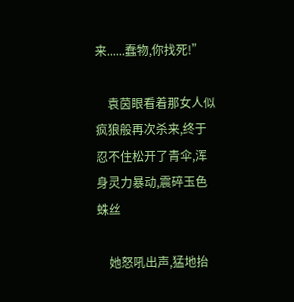来......蠢物,你找死!”

    袁茵眼看着那女人似疯狼般再次杀来,终于忍不住松开了青伞,浑身灵力暴动,震碎玉色蛛丝

    她怒吼出声,猛地抬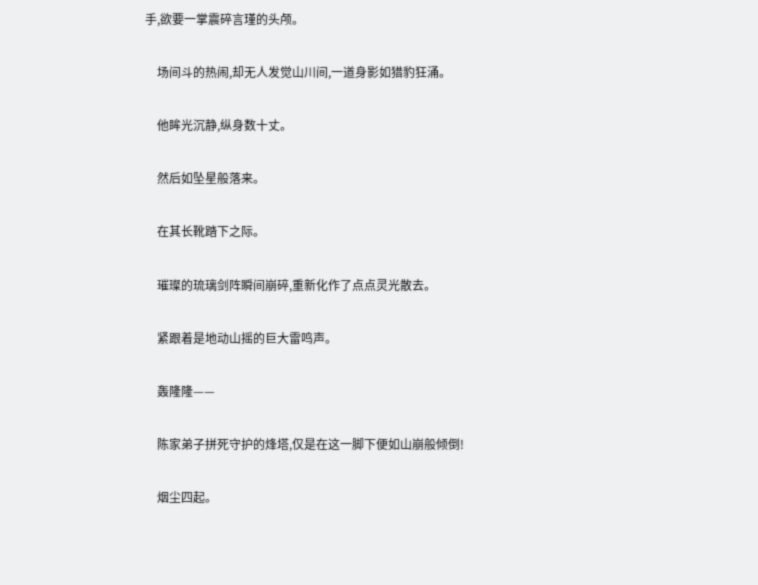手,欲要一掌震碎言瑾的头颅。

    场间斗的热闹,却无人发觉山川间,一道身影如猎豹狂涌。

    他眸光沉静,纵身数十丈。

    然后如坠星般落来。

    在其长靴踏下之际。

    璀璨的琉璃剑阵瞬间崩碎,重新化作了点点灵光散去。

    紧跟着是地动山摇的巨大雷鸣声。

    轰隆隆——

    陈家弟子拼死守护的烽塔,仅是在这一脚下便如山崩般倾倒!

    烟尘四起。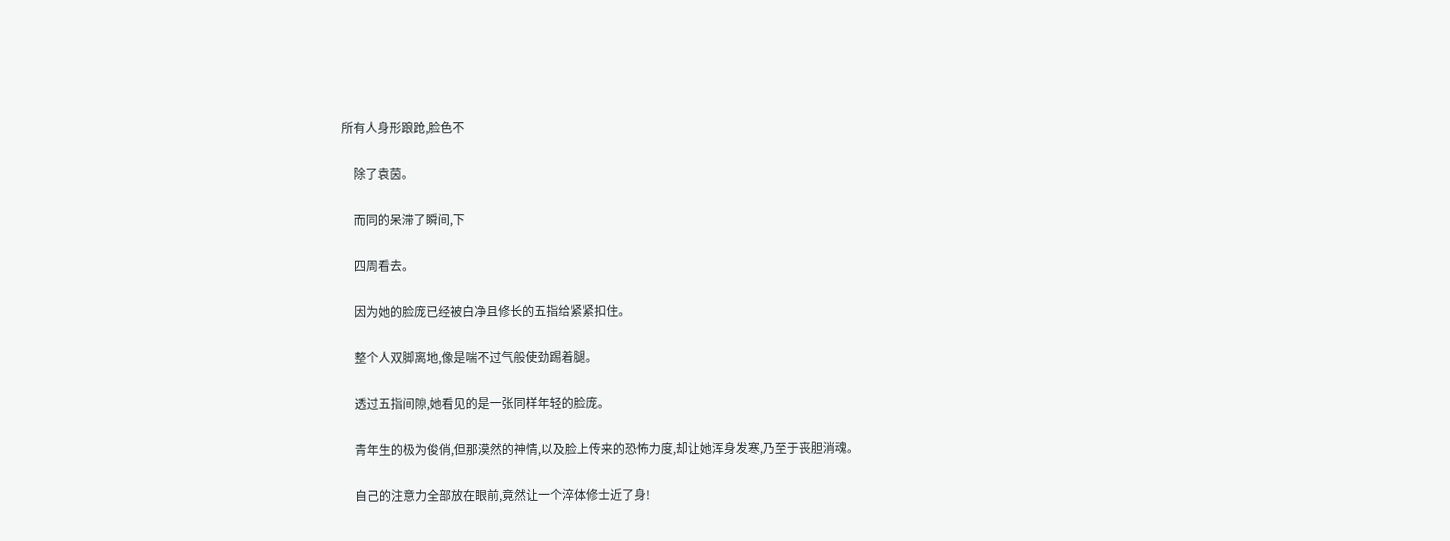所有人身形踉跄,脸色不

    除了袁茵。

    而同的呆滞了瞬间,下

    四周看去。

    因为她的脸庞已经被白净且修长的五指给紧紧扣住。

    整个人双脚离地,像是喘不过气般使劲踢着腿。

    透过五指间隙,她看见的是一张同样年轻的脸庞。

    青年生的极为俊俏,但那漠然的神情,以及脸上传来的恐怖力度,却让她浑身发寒,乃至于丧胆消魂。

    自己的注意力全部放在眼前,竟然让一个淬体修士近了身!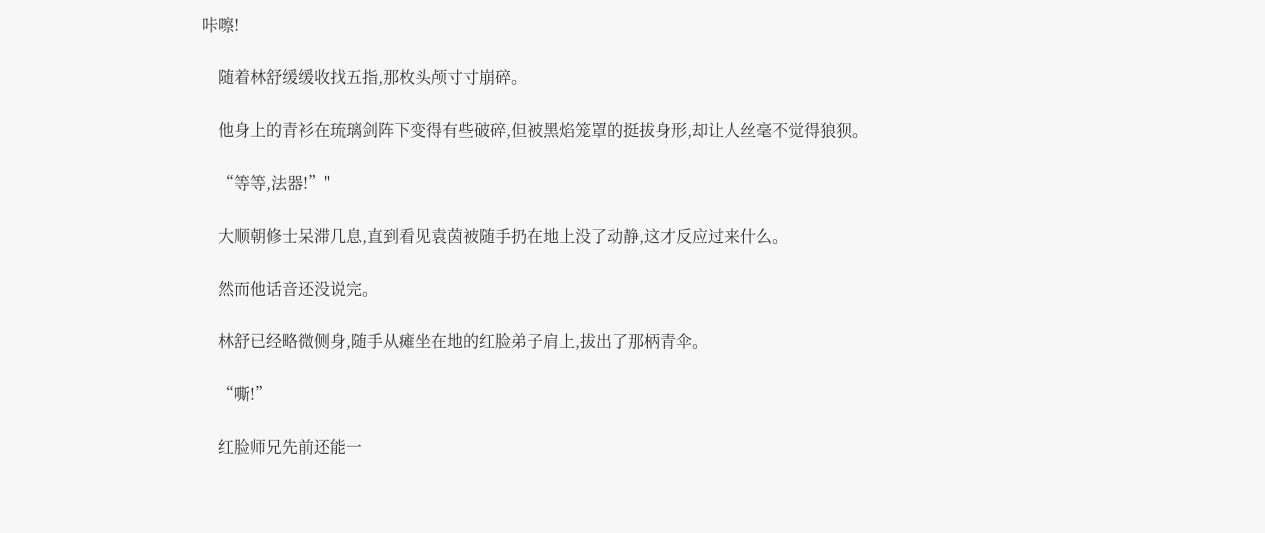咔嚓!

    随着林舒缓缓收找五指,那枚头颅寸寸崩碎。

    他身上的青衫在琉璃剑阵下变得有些破碎,但被黑焰笼罩的挺拔身形,却让人丝毫不觉得狼狈。

    “等等,法器!”"

    大顺朝修士呆滞几息,直到看见袁茵被随手扔在地上没了动静,这才反应过来什么。

    然而他话音还没说完。

    林舒已经略微侧身,随手从瘫坐在地的红脸弟子肩上,拔出了那柄青伞。

    “嘶!”

    红脸师兄先前还能一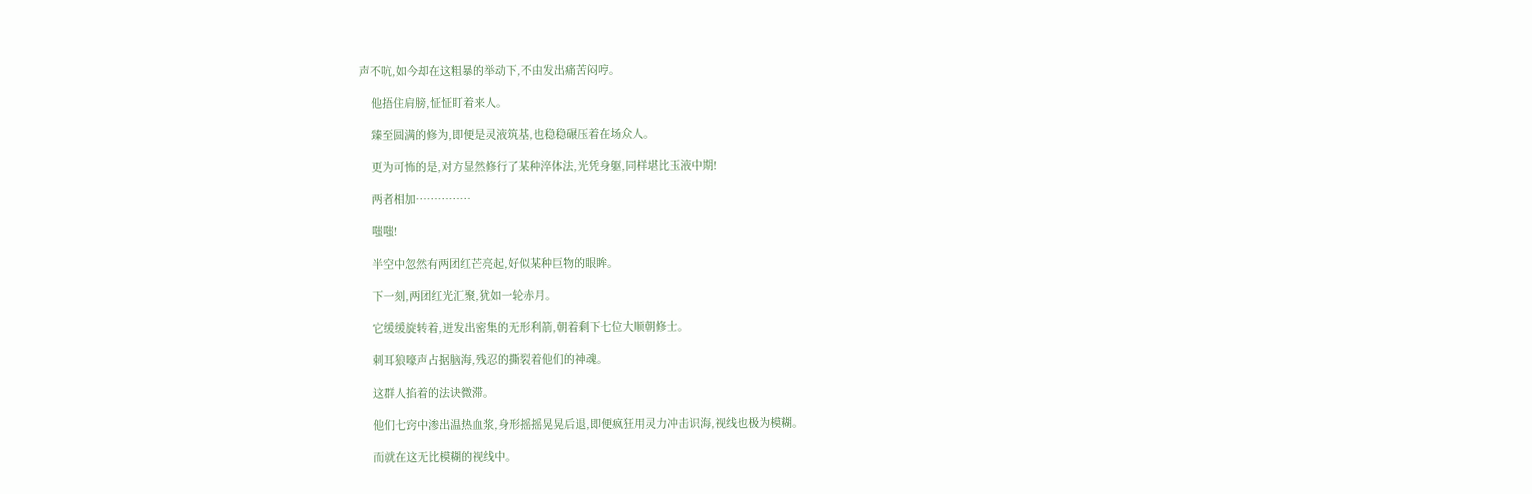声不吭,如今却在这粗暴的举动下,不由发出痛苦闷哼。

    他捂住肩膀,怔怔盯着来人。

    臻至圆满的修为,即便是灵液筑基,也稳稳碾压着在场众人。

    更为可怖的是,对方显然修行了某种淬体法,光凭身躯,同样堪比玉液中期!

    两者相加……………

    嗤嗤!

    半空中忽然有两团红芒亮起,好似某种巨物的眼眸。

    下一刻,两团红光汇聚,犹如一轮赤月。

    它缓缓旋转着,迸发出密集的无形利箭,朝着剩下七位大顺朝修士。

    刺耳狼嚎声占据脑海,残忍的撕裂着他们的神魂。

    这群人掐着的法诀微滞。

    他们七窍中渗出温热血浆,身形摇摇晃晃后退,即便疯狂用灵力冲击识海,视线也极为模糊。

    而就在这无比模糊的视线中。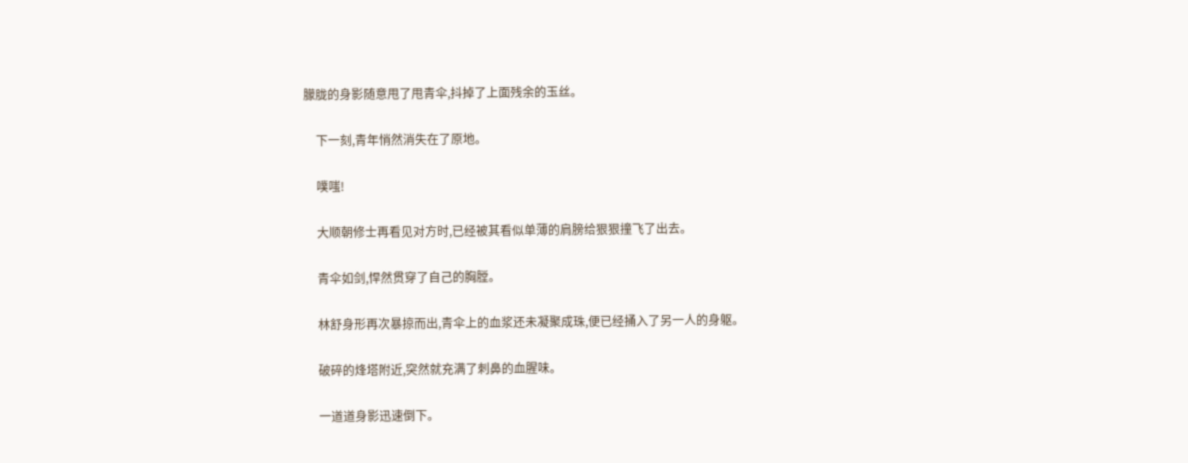朦胧的身影随意甩了甩青伞,抖掉了上面残余的玉丝。

    下一刻,青年悄然消失在了原地。

    噗嗤!

    大顺朝修士再看见对方时,已经被其看似单薄的肩膀给狠狠撞飞了出去。

    青伞如剑,悍然贯穿了自己的胸膛。

    林舒身形再次暴掠而出,青伞上的血浆还未凝聚成珠,便已经捅入了另一人的身躯。

    破碎的烽塔附近,突然就充满了刺鼻的血腥味。

    一道道身影迅速倒下。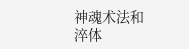神魂术法和淬体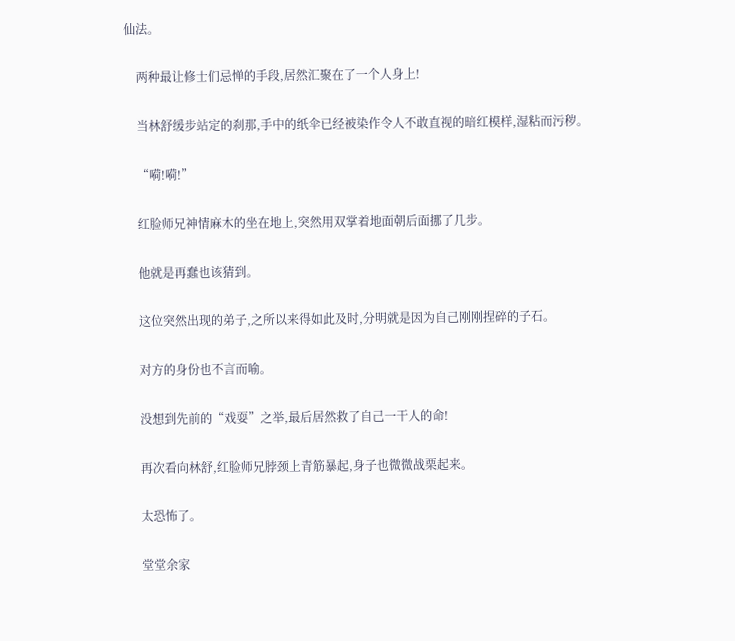仙法。

    两种最让修士们忌惮的手段,居然汇聚在了一个人身上!

    当林舒缓步站定的刹那,手中的纸伞已经被染作令人不敢直视的暗红模样,湿粘而污秽。

    “嗬!嗬!”

    红脸师兄神情麻木的坐在地上,突然用双掌着地面朝后面挪了几步。

    他就是再蠢也该猜到。

    这位突然出现的弟子,之所以来得如此及时,分明就是因为自己刚刚捏碎的子石。

    对方的身份也不言而喻。

    没想到先前的“戏耍”之举,最后居然救了自己一干人的命!

    再次看向林舒,红脸师兄脖颈上青筋暴起,身子也微微战栗起来。

    太恐怖了。

    堂堂余家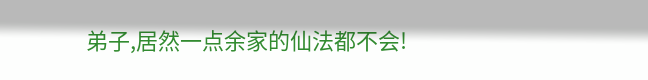弟子,居然一点余家的仙法都不会!